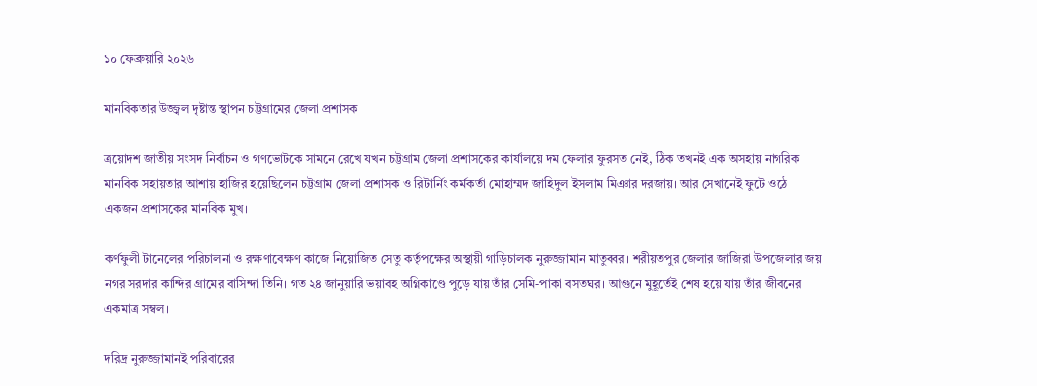১০ ফেব্রুয়ারি ২০২৬

মানবিকতার উজ্জ্বল দৃষ্টান্ত স্থাপন চট্টগ্রামের জেলা প্রশাসক

ত্রয়োদশ জাতীয় সংসদ নির্বাচন ও গণভোটকে সামনে রেখে যখন চট্টগ্রাম জেলা প্রশাসকের কার্যালয়ে দম ফেলার ফুরসত নেই, ঠিক তখনই এক অসহায় নাগরিক মানবিক সহায়তার আশায় হাজির হয়েছিলেন চট্টগ্রাম জেলা প্রশাসক ও রিটার্নিং কর্মকর্তা মোহাম্মদ জাহিদুল ইসলাম মিঞার দরজায়। আর সেখানেই ফুটে ওঠে একজন প্রশাসকের মানবিক মুখ।

কর্ণফুলী টানেলের পরিচালনা ও রক্ষণাবেক্ষণ কাজে নিয়োজিত সেতু কর্তৃপক্ষের অস্থায়ী গাড়িচালক নুরুজ্জামান মাতুব্বর। শরীয়তপুর জেলার জাজিরা উপজেলার জয় নগর সরদার কান্দির গ্রামের বাসিন্দা তিনি। গত ২৪ জানুয়ারি ভয়াবহ অগ্নিকাণ্ডে পুড়ে যায় তাঁর সেমি-পাকা বসতঘর। আগুনে মুহূর্তেই শেষ হয়ে যায় তাঁর জীবনের একমাত্র সম্বল।

দরিদ্র নুরুজ্জামানই পরিবারের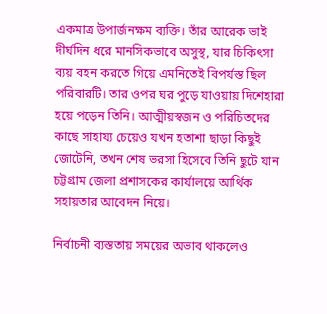একমাত্র উপার্জনক্ষম ব্যক্তি। তাঁর আরেক ভাই দীর্ঘদিন ধরে মানসিকভাবে অসুস্থ, যার চিকিৎসা ব্যয় বহন করতে গিয়ে এমনিতেই বিপর্যস্ত ছিল পরিবারটি। তার ওপর ঘর পুড়ে যাওয়ায় দিশেহারা হয়ে পড়েন তিনি। আত্মীয়স্বজন ও পরিচিতদের কাছে সাহায্য চেয়েও যখন হতাশা ছাড়া কিছুই জোটেনি, তখন শেষ ভরসা হিসেবে তিনি ছুটে যান চট্টগ্রাম জেলা প্রশাসকের কার্যালয়ে আর্থিক সহায়তার আবেদন নিয়ে।

নির্বাচনী ব্যস্ততায় সময়ের অভাব থাকলেও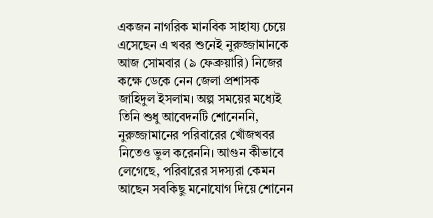একজন নাগরিক মানবিক সাহায্য চেয়ে এসেছেন এ খবর শুনেই নুরুজ্জামানকে আজ সোমবার (৯ ফেব্রুয়ারি) নিজের কক্ষে ডেকে নেন জেলা প্রশাসক জাহিদুল ইসলাম। অল্প সময়ের মধ্যেই তিনি শুধু আবেদনটি শোনেননি, নুরুজ্জামানের পরিবারের খোঁজখবর নিতেও ভুল করেননি। আগুন কীভাবে লেগেছে, পরিবারের সদস্যরা কেমন আছেন সবকিছু মনোযোগ দিয়ে শোনেন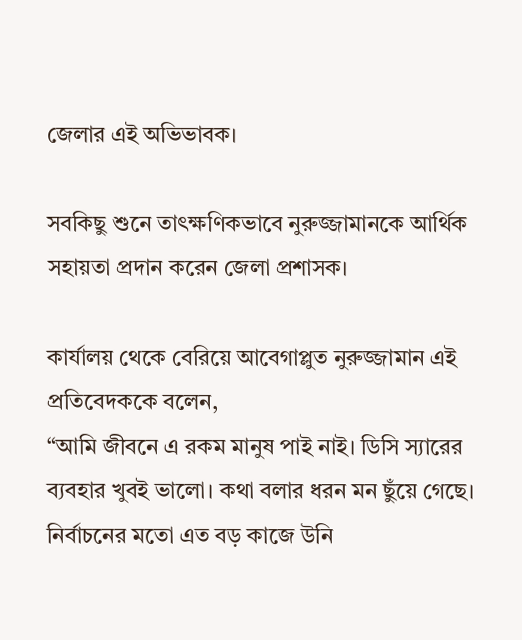জেলার এই অভিভাবক।

সবকিছু শুনে তাৎক্ষণিকভাবে নুরুজ্জামানকে আর্থিক সহায়তা প্রদান করেন জেলা প্রশাসক।

কার্যালয় থেকে বেরিয়ে আবেগাপ্লুত নুরুজ্জামান এই প্রতিবেদককে বলেন,
“আমি জীবনে এ রকম মানুষ পাই নাই। ডিসি স্যারের ব্যবহার খুবই ভালো। কথা বলার ধরন মন ছুঁয়ে গেছে। নির্বাচনের মতো এত বড় কাজে উনি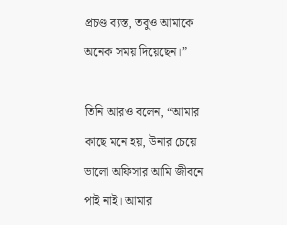প্রচণ্ড ব্যস্ত, তবুও আমাকে অনেক সময় দিয়েছেন।”

তিনি আরও বলেন, “আমার কাছে মনে হয়, উনার চেয়ে ভালো অফিসার আমি জীবনে পাই নাই। আমার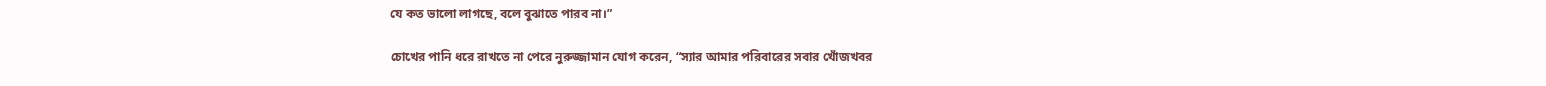যে কত ভালো লাগছে, বলে বুঝাতে পারব না।”

চোখের পানি ধরে রাখতে না পেরে নুরুজ্জামান যোগ করেন, “স্যার আমার পরিবারের সবার খোঁজখবর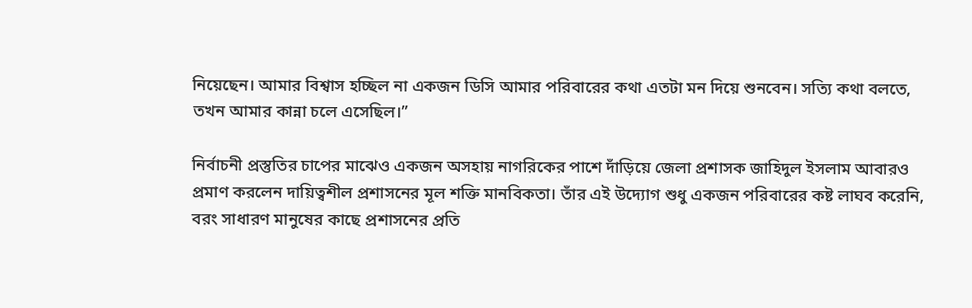নিয়েছেন। আমার বিশ্বাস হচ্ছিল না একজন ডিসি আমার পরিবারের কথা এতটা মন দিয়ে শুনবেন। সত্যি কথা বলতে, তখন আমার কান্না চলে এসেছিল।”

নির্বাচনী প্রস্তুতির চাপের মাঝেও একজন অসহায় নাগরিকের পাশে দাঁড়িয়ে জেলা প্রশাসক জাহিদুল ইসলাম আবারও প্রমাণ করলেন দায়িত্বশীল প্রশাসনের মূল শক্তি মানবিকতা। তাঁর এই উদ্যোগ শুধু একজন পরিবারের কষ্ট লাঘব করেনি, বরং সাধারণ মানুষের কাছে প্রশাসনের প্রতি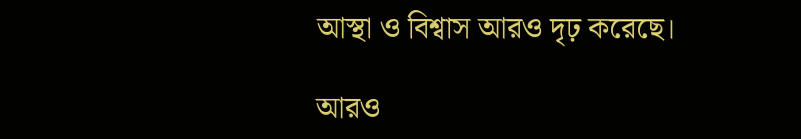আস্থা ও বিশ্বাস আরও দৃঢ় করেছে।

আরও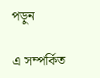পড়ুন

এ সম্পর্কিত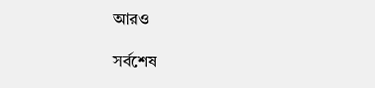আরও

সর্বশেষ